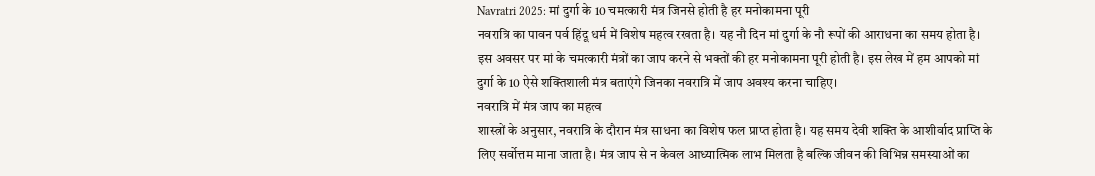Navratri 2025: मां दुर्गा के 10 चमत्कारी मंत्र जिनसे होती है हर मनोकामना पूरी
नवरात्रि का पावन पर्व हिंदू धर्म में विशेष महत्व रखता है। यह नौ दिन मां दुर्गा के नौ रूपों की आराधना का समय होता है। इस अवसर पर मां के चमत्कारी मंत्रों का जाप करने से भक्तों की हर मनोकामना पूरी होती है। इस लेख में हम आपको मां दुर्गा के 10 ऐसे शक्तिशाली मंत्र बताएंगे जिनका नवरात्रि में जाप अवश्य करना चाहिए।
नवरात्रि में मंत्र जाप का महत्व
शास्त्रों के अनुसार, नवरात्रि के दौरान मंत्र साधना का विशेष फल प्राप्त होता है। यह समय देवी शक्ति के आशीर्वाद प्राप्ति के लिए सर्वोत्तम माना जाता है। मंत्र जाप से न केवल आध्यात्मिक लाभ मिलता है बल्कि जीवन की विभिन्न समस्याओं का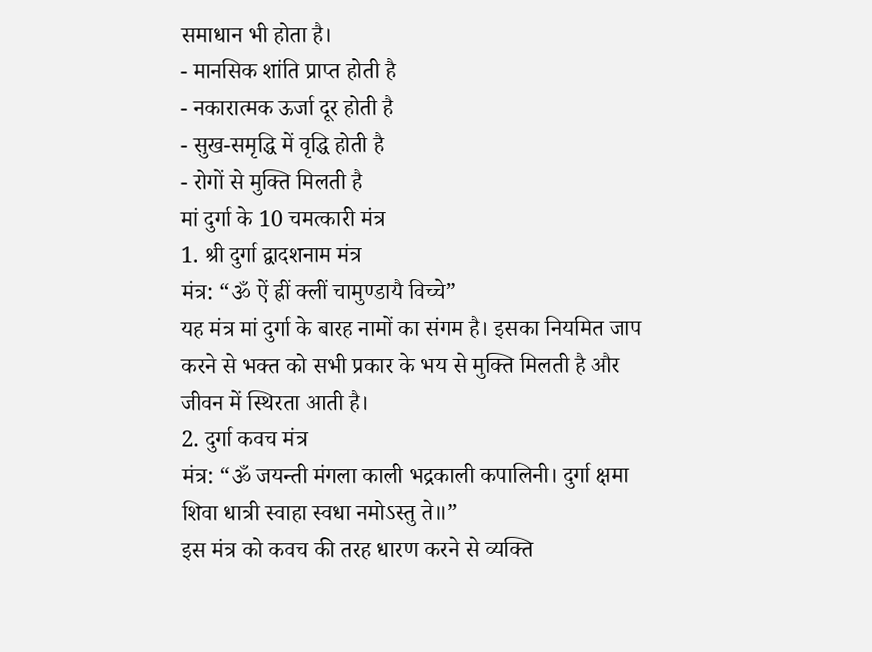समाधान भी होता है।
- मानसिक शांति प्राप्त होती है
- नकारात्मक ऊर्जा दूर होती है
- सुख-समृद्धि में वृद्धि होती है
- रोगों से मुक्ति मिलती है
मां दुर्गा के 10 चमत्कारी मंत्र
1. श्री दुर्गा द्वादशनाम मंत्र
मंत्र: “ॐ ऐं ह्रीं क्लीं चामुण्डायै विच्चे”
यह मंत्र मां दुर्गा के बारह नामों का संगम है। इसका नियमित जाप करने से भक्त को सभी प्रकार के भय से मुक्ति मिलती है और जीवन में स्थिरता आती है।
2. दुर्गा कवच मंत्र
मंत्र: “ॐ जयन्ती मंगला काली भद्रकाली कपालिनी। दुर्गा क्षमा शिवा धात्री स्वाहा स्वधा नमोऽस्तु ते॥”
इस मंत्र को कवच की तरह धारण करने से व्यक्ति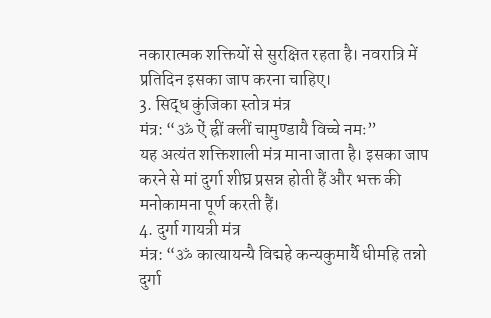नकारात्मक शक्तियों से सुरक्षित रहता है। नवरात्रि में प्रतिदिन इसका जाप करना चाहिए।
3. सिद्ध कुंजिका स्तोत्र मंत्र
मंत्र: “ॐ ऐं ह्रीं क्लीं चामुण्डायै विच्चे नमः”
यह अत्यंत शक्तिशाली मंत्र माना जाता है। इसका जाप करने से मां दुर्गा शीघ्र प्रसन्न होती हैं और भक्त की मनोकामना पूर्ण करती हैं।
4. दुर्गा गायत्री मंत्र
मंत्र: “ॐ कात्यायन्यै विद्महे कन्यकुमार्यै धीमहि तन्नो दुर्गा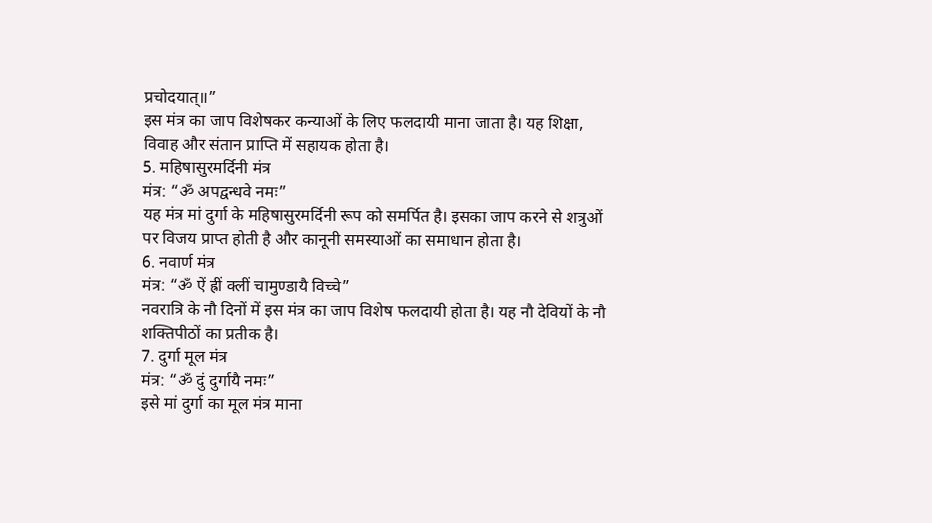प्रचोदयात्॥”
इस मंत्र का जाप विशेषकर कन्याओं के लिए फलदायी माना जाता है। यह शिक्षा, विवाह और संतान प्राप्ति में सहायक होता है।
5. महिषासुरमर्दिनी मंत्र
मंत्र: “ॐ अपद्वन्धवे नमः”
यह मंत्र मां दुर्गा के महिषासुरमर्दिनी रूप को समर्पित है। इसका जाप करने से शत्रुओं पर विजय प्राप्त होती है और कानूनी समस्याओं का समाधान होता है।
6. नवार्ण मंत्र
मंत्र: “ॐ ऐं ह्रीं क्लीं चामुण्डायै विच्चे”
नवरात्रि के नौ दिनों में इस मंत्र का जाप विशेष फलदायी होता है। यह नौ देवियों के नौ शक्तिपीठों का प्रतीक है।
7. दुर्गा मूल मंत्र
मंत्र: “ॐ दुं दुर्गायै नमः”
इसे मां दुर्गा का मूल मंत्र माना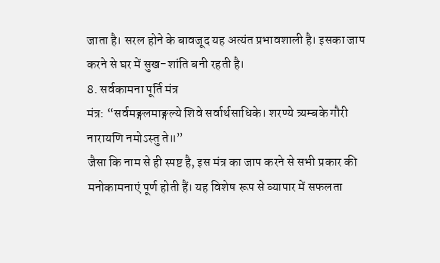जाता है। सरल होने के बावजूद यह अत्यंत प्रभावशाली है। इसका जाप करने से घर में सुख-शांति बनी रहती है।
8. सर्वकामना पूर्ति मंत्र
मंत्र: “सर्वमङ्गलमाङ्गल्ये शिवे सर्वार्थसाधिके। शरण्ये त्र्यम्बके गौरी नारायणि नमोऽस्तु ते॥”
जैसा कि नाम से ही स्पष्ट है, इस मंत्र का जाप करने से सभी प्रकार की मनोकामनाएं पूर्ण होती हैं। यह विशेष रूप से व्यापार में सफलता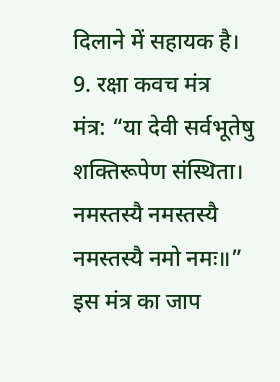दिलाने में सहायक है।
9. रक्षा कवच मंत्र
मंत्र: “या देवी सर्वभूतेषु शक्तिरूपेण संस्थिता। नमस्तस्यै नमस्तस्यै नमस्तस्यै नमो नमः॥”
इस मंत्र का जाप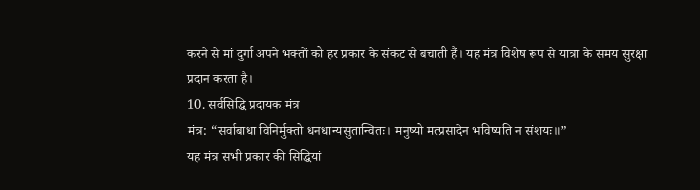करने से मां दुर्गा अपने भक्तों को हर प्रकार के संकट से बचाती हैं। यह मंत्र विशेष रूप से यात्रा के समय सुरक्षा प्रदान करता है।
10. सर्वसिद्धि प्रदायक मंत्र
मंत्र: “सर्वाबाधा विनिर्मुक्तो धनधान्यसुतान्वितः। मनुष्यो मत्प्रसादेन भविष्यति न संशयः॥”
यह मंत्र सभी प्रकार की सिद्धियां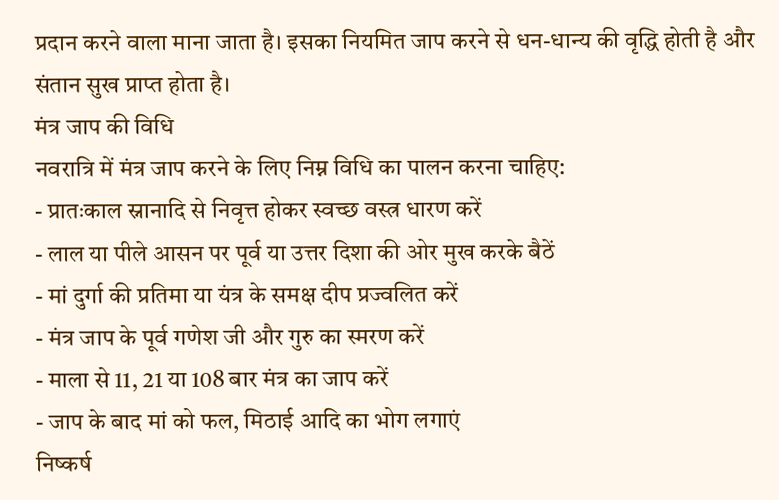प्रदान करने वाला माना जाता है। इसका नियमित जाप करने से धन-धान्य की वृद्धि होती है और संतान सुख प्राप्त होता है।
मंत्र जाप की विधि
नवरात्रि में मंत्र जाप करने के लिए निम्न विधि का पालन करना चाहिए:
- प्रातःकाल स्नानादि से निवृत्त होकर स्वच्छ वस्त्र धारण करें
- लाल या पीले आसन पर पूर्व या उत्तर दिशा की ओर मुख करके बैठें
- मां दुर्गा की प्रतिमा या यंत्र के समक्ष दीप प्रज्वलित करें
- मंत्र जाप के पूर्व गणेश जी और गुरु का स्मरण करें
- माला से 11, 21 या 108 बार मंत्र का जाप करें
- जाप के बाद मां को फल, मिठाई आदि का भोग लगाएं
निष्कर्ष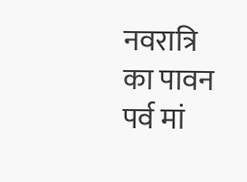नवरात्रि का पावन पर्व मां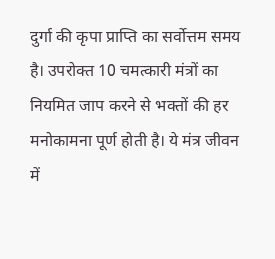दुर्गा की कृपा प्राप्ति का सर्वोत्तम समय है। उपरोक्त 10 चमत्कारी मंत्रों का नियमित जाप करने से भक्तों की हर मनोकामना पूर्ण होती है। ये मंत्र जीवन में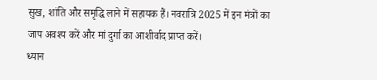सुख, शांति और समृद्धि लाने में सहायक हैं। नवरात्रि 2025 में इन मंत्रों का जाप अवश्य करें और मां दुर्गा का आशीर्वाद प्राप्त करें।
ध्यान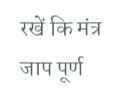रखें कि मंत्र जाप पूर्ण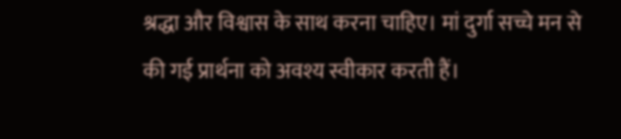श्रद्धा और विश्वास के साथ करना चाहिए। मां दुर्गा सच्चे मन से की गई प्रार्थना को अवश्य स्वीकार करती हैं।